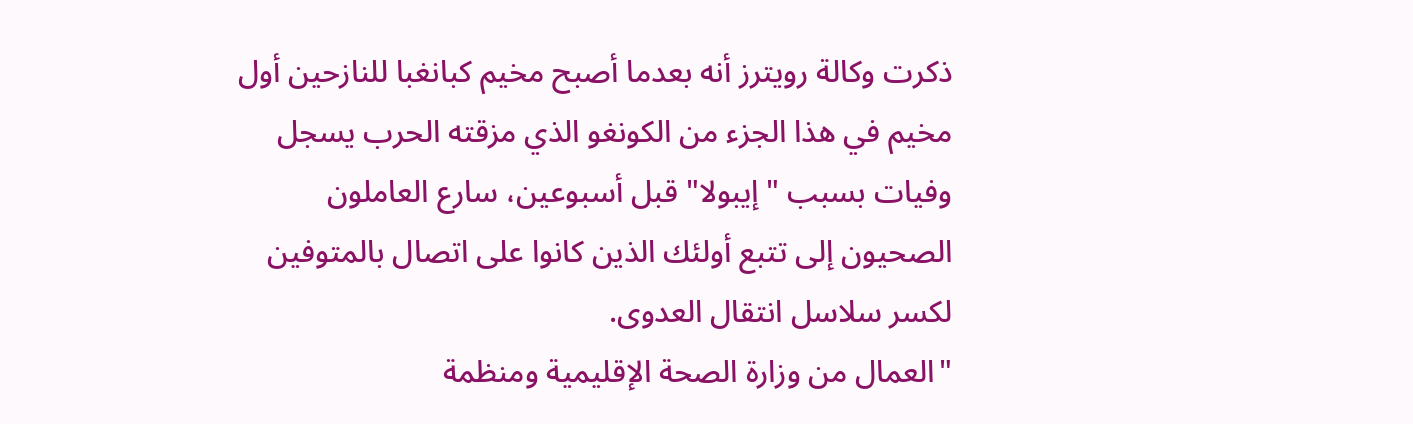ذكرت وكالة رويترز أنه بعدما أصبح مخيم كبانغبا للنازحين أول مخيم في هذا الجزء من الكونغو الذي مزقته الحرب يسجل وفيات بسبب "إيبولا" قبل أسبوعين، سارع العاملون الصحيون إلى تتبع أولئك الذين كانوا على اتصال بالمتوفين لكسر سلاسل انتقال العدوى.
"العمال من وزارة الصحة الإقليمية ومنظمة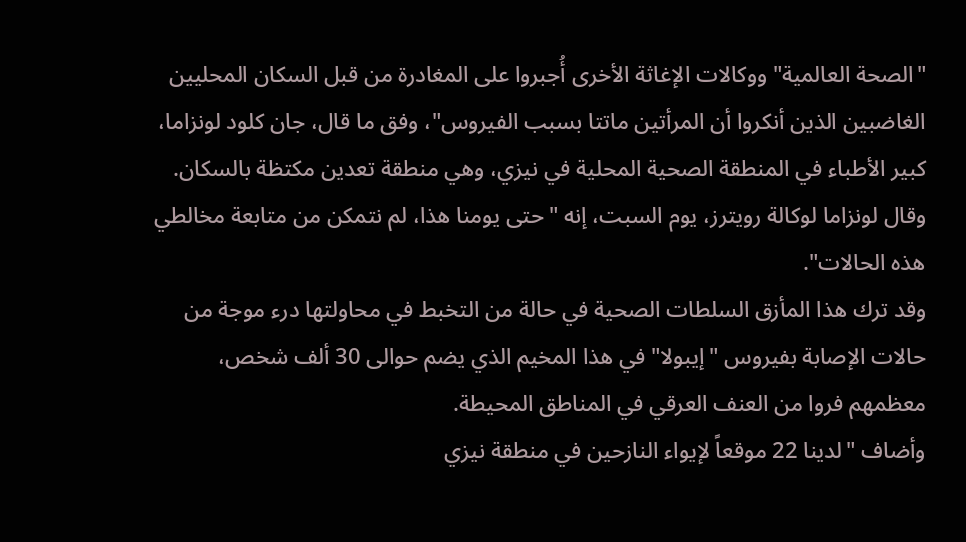"الصحة العالمية" ووكالات الإغاثة الأخرى أُجبروا على المغادرة من قبل السكان المحليين الغاضبين الذين أنكروا أن المرأتين ماتتا بسبب الفيروس"، وفق ما قال، جان كلود لونزاما، كبير الأطباء في المنطقة الصحية المحلية في نيزي، وهي منطقة تعدين مكتظة بالسكان.
وقال لونزاما لوكالة رويترز، يوم السبت، إنه "حتى يومنا هذا، لم نتمكن من متابعة مخالطي هذه الحالات".
وقد ترك هذا المأزق السلطات الصحية في حالة من التخبط في محاولتها درء موجة من حالات الإصابة بفيروس "إيبولا" في هذا المخيم الذي يضم حوالى 30 ألف شخص، معظمهم فروا من العنف العرقي في المناطق المحيطة.
وأضاف "لدينا 22 موقعاً لإيواء النازحين في منطقة نيزي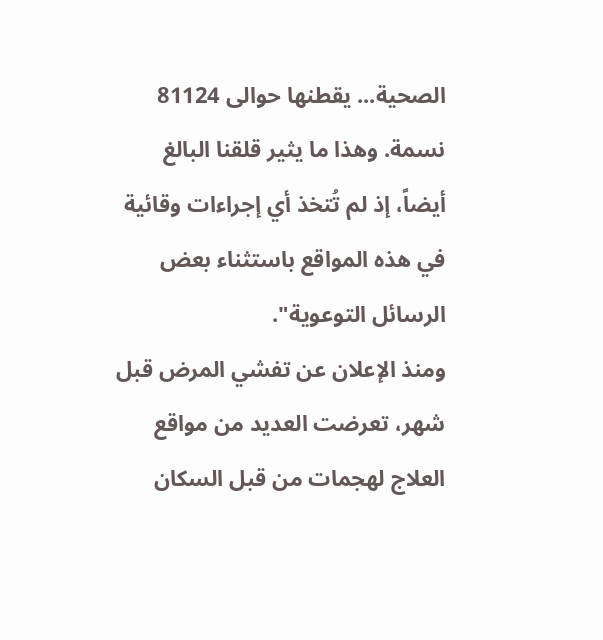الصحية... يقطنها حوالى 81124 نسمة. وهذا ما يثير قلقنا البالغ أيضاً، إذ لم تُتخذ أي إجراءات وقائية في هذه المواقع باستثناء بعض الرسائل التوعوية".
ومنذ الإعلان عن تفشي المرض قبل شهر، تعرضت العديد من مواقع العلاج لهجمات من قبل السكان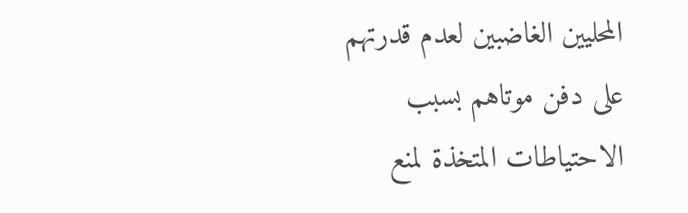المحليين الغاضبين لعدم قدرتهم على دفن موتاهم بسبب الاحتياطات المتخذة لمنع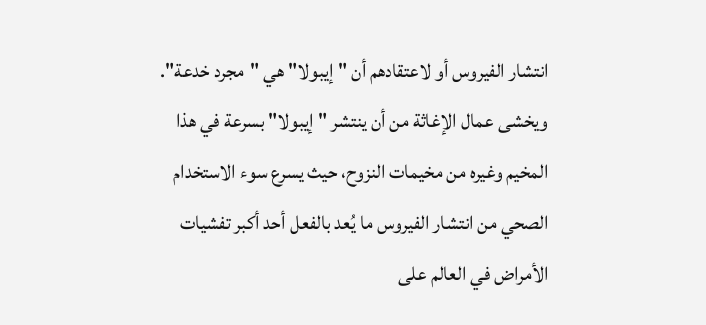انتشار الفيروس أو لاعتقادهم أن "إيبولا" هي "مجرد خدعة".
ويخشى عمال الإغاثة من أن ينتشر "إيبولا" بسرعة في هذا المخيم وغيره من مخيمات النزوح، حيث يسرع سوء الاستخدام الصحي من انتشار الفيروس ما يُعد بالفعل أحد أكبر تفشيات الأمراض في العالم على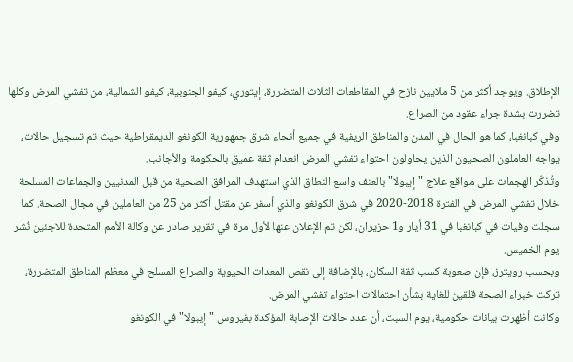الإطلاق. ويوجد أكثر من 5 ملايين نازح في المقاطعات الثلاث المتضررة، إيتوري، كيفو الجنوبية، كيفو الشمالية، من تفشي المرض وكلها تضررت بشدة جراء عقود من الصراع.
وفي كبانغبا، كما هو الحال في المدن والمناطق الريفية في جميع أنحاء شرق جمهورية الكونغو الديمقراطية حيث تم تسجيل حالات، يواجه العاملون الصحيون الذين يحاولون احتواء تفشي المرض انعدام ثقة عميق بالحكومة والأجانب.
وتُذكّر الهجمات على مواقع علاج "إيبولا" بالعنف واسع النطاق الذي استهدف المرافق الصحية من قبل المدنيين والجماعات المسلحة خلال تفشي المرض في الفترة 2018-2020 في شرق الكونغو والذي أسفر عن مقتل أكثر من 25 من العاملين في مجال الصحة. كما سجلت وفيات في كبانغبا في 31 أيار و1 حزيران، لكن تم الإعلان عنها لأول مرة في تقرير صادر عن وكالة الأمم المتحدة للاجئين نُشر يوم الخميس.
وبحسب رويترز، فإن صعوبة كسب ثقة السكان، بالإضافة إلى نقص المعدات الحيوية والصراع المسلح في معظم المناطق المتضررة، تركت خبراء الصحة قلقين للغاية بشأن احتمالات احتواء تفشي المرض.
وكانت أظهرت بيانات حكومية، يوم السبت، أن عدد حالات الإصابة المؤكدة بفيروس "إيبولا" في الكونغو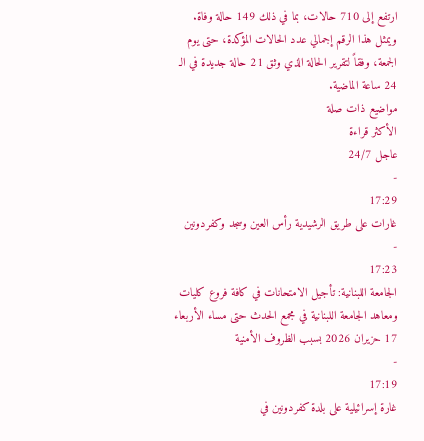ارتفع إلى 710 حالات، بما في ذلك 149 حالة وفاة. ويمثل هذا الرقم إجمالي عدد الحالات المؤكدة، حتى يوم الجمعة، وفقاً لتقرير الحالة الذي وثق 21 حالة جديدة في الـ 24 ساعة الماضية.
مواضيع ذات صلة
الأكثر قراءة
عاجل 24/7
-
17:29
غارات على طريق الرشيدية رأس العين وسجد وكفردونين
-
17:23
الجامعة اللبنانية: تأجيل الامتحانات في كافة فروع كليات ومعاهد الجامعة اللبنانية في مجمع الحدث حتى مساء الأربعاء 17 حزيران 2026 بسبب الظروف الأمنية
-
17:19
غارة إسرائيلية على بلدة كفردونين في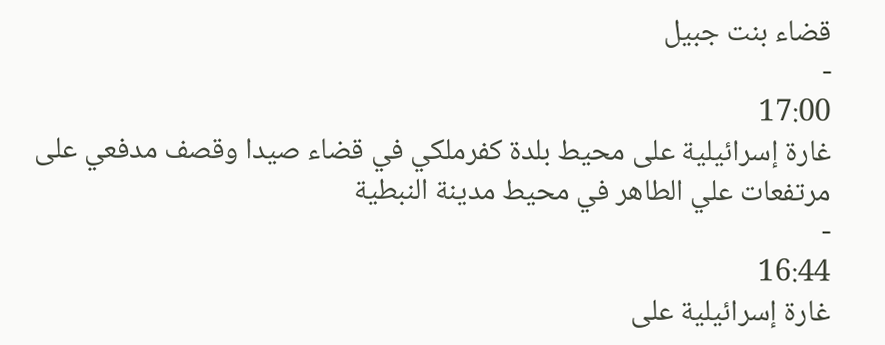قضاء بنت جبيل
-
17:00
غارة إسرائيلية على محيط بلدة كفرملكي في قضاء صيدا وقصف مدفعي على مرتفعات علي الطاهر في محيط مدينة النبطية
-
16:44
غارة إسرائيلية على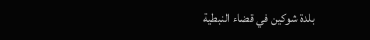بلدة شوكين في قضاء النبطية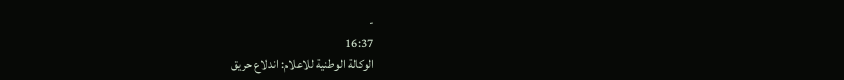-
16:37
الوكالة الوطنية للاعلام: اندلاع حريق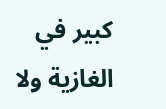كبير في الغازية ولا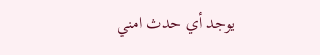يوجد أي حدث امني